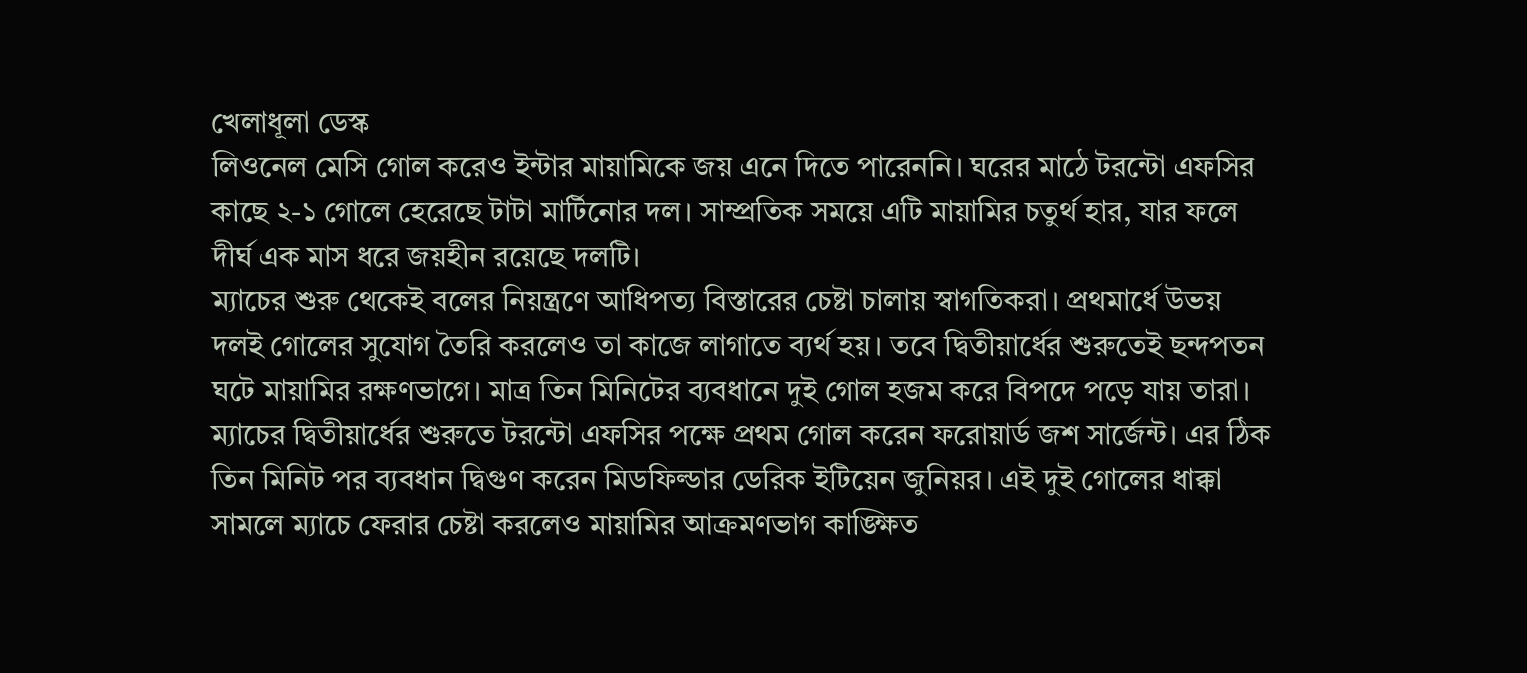খেলাধূলা ডেস্ক
লিওনেল মেসি গোল করেও ইন্টার মায়ামিকে জয় এনে দিতে পারেননি। ঘরের মাঠে টরন্টো এফসির কাছে ২-১ গোলে হেরেছে টাটা মার্টিনোর দল। সাম্প্রতিক সময়ে এটি মায়ামির চতুর্থ হার, যার ফলে দীর্ঘ এক মাস ধরে জয়হীন রয়েছে দলটি।
ম্যাচের শুরু থেকেই বলের নিয়ন্ত্রণে আধিপত্য বিস্তারের চেষ্টা চালায় স্বাগতিকরা। প্রথমার্ধে উভয় দলই গোলের সুযোগ তৈরি করলেও তা কাজে লাগাতে ব্যর্থ হয়। তবে দ্বিতীয়ার্ধের শুরুতেই ছন্দপতন ঘটে মায়ামির রক্ষণভাগে। মাত্র তিন মিনিটের ব্যবধানে দুই গোল হজম করে বিপদে পড়ে যায় তারা।
ম্যাচের দ্বিতীয়ার্ধের শুরুতে টরন্টো এফসির পক্ষে প্রথম গোল করেন ফরোয়ার্ড জশ সার্জেন্ট। এর ঠিক তিন মিনিট পর ব্যবধান দ্বিগুণ করেন মিডফিল্ডার ডেরিক ইটিয়েন জুনিয়র। এই দুই গোলের ধাক্কা সামলে ম্যাচে ফেরার চেষ্টা করলেও মায়ামির আক্রমণভাগ কাঙ্ক্ষিত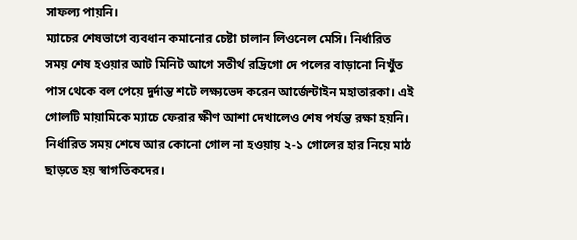সাফল্য পায়নি।
ম্যাচের শেষভাগে ব্যবধান কমানোর চেষ্টা চালান লিওনেল মেসি। নির্ধারিত সময় শেষ হওয়ার আট মিনিট আগে সতীর্থ রদ্রিগো দে পলের বাড়ানো নিখুঁত পাস থেকে বল পেয়ে দুর্দান্ত শটে লক্ষ্যভেদ করেন আর্জেন্টাইন মহাতারকা। এই গোলটি মায়ামিকে ম্যাচে ফেরার ক্ষীণ আশা দেখালেও শেষ পর্যন্ত রক্ষা হয়নি। নির্ধারিত সময় শেষে আর কোনো গোল না হওয়ায় ২-১ গোলের হার নিয়ে মাঠ ছাড়তে হয় স্বাগতিকদের।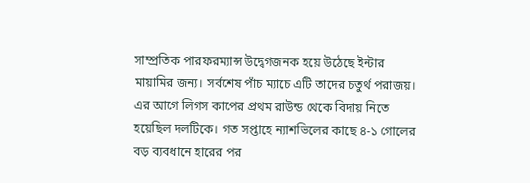সাম্প্রতিক পারফরম্যান্স উদ্বেগজনক হয়ে উঠেছে ইন্টার মায়ামির জন্য। সর্বশেষ পাঁচ ম্যাচে এটি তাদের চতুর্থ পরাজয়। এর আগে লিগস কাপের প্রথম রাউন্ড থেকে বিদায় নিতে হয়েছিল দলটিকে। গত সপ্তাহে ন্যাশভিলের কাছে ৪-১ গোলের বড় ব্যবধানে হারের পর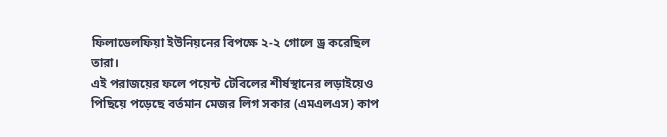ফিলাডেলফিয়া ইউনিয়নের বিপক্ষে ২-২ গোলে ড্র করেছিল তারা।
এই পরাজয়ের ফলে পয়েন্ট টেবিলের শীর্ষস্থানের লড়াইয়েও পিছিয়ে পড়েছে বর্তমান মেজর লিগ সকার (এমএলএস) কাপ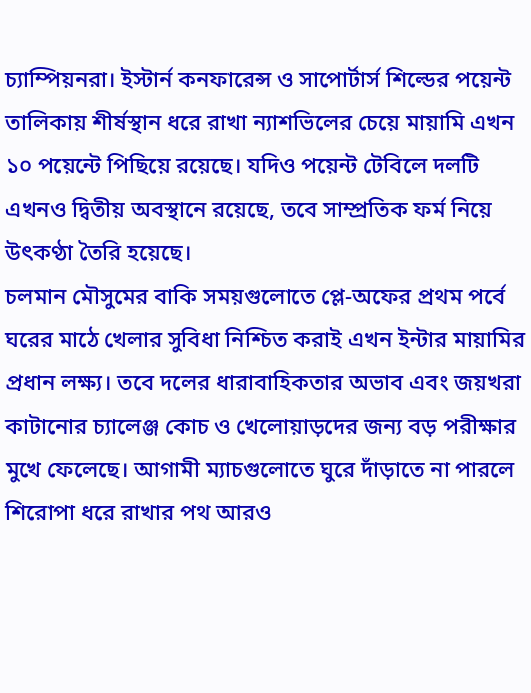চ্যাম্পিয়নরা। ইস্টার্ন কনফারেন্স ও সাপোর্টার্স শিল্ডের পয়েন্ট তালিকায় শীর্ষস্থান ধরে রাখা ন্যাশভিলের চেয়ে মায়ামি এখন ১০ পয়েন্টে পিছিয়ে রয়েছে। যদিও পয়েন্ট টেবিলে দলটি এখনও দ্বিতীয় অবস্থানে রয়েছে, তবে সাম্প্রতিক ফর্ম নিয়ে উৎকণ্ঠা তৈরি হয়েছে।
চলমান মৌসুমের বাকি সময়গুলোতে প্লে-অফের প্রথম পর্বে ঘরের মাঠে খেলার সুবিধা নিশ্চিত করাই এখন ইন্টার মায়ামির প্রধান লক্ষ্য। তবে দলের ধারাবাহিকতার অভাব এবং জয়খরা কাটানোর চ্যালেঞ্জ কোচ ও খেলোয়াড়দের জন্য বড় পরীক্ষার মুখে ফেলেছে। আগামী ম্যাচগুলোতে ঘুরে দাঁড়াতে না পারলে শিরোপা ধরে রাখার পথ আরও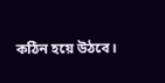কঠিন হয়ে উঠবে।